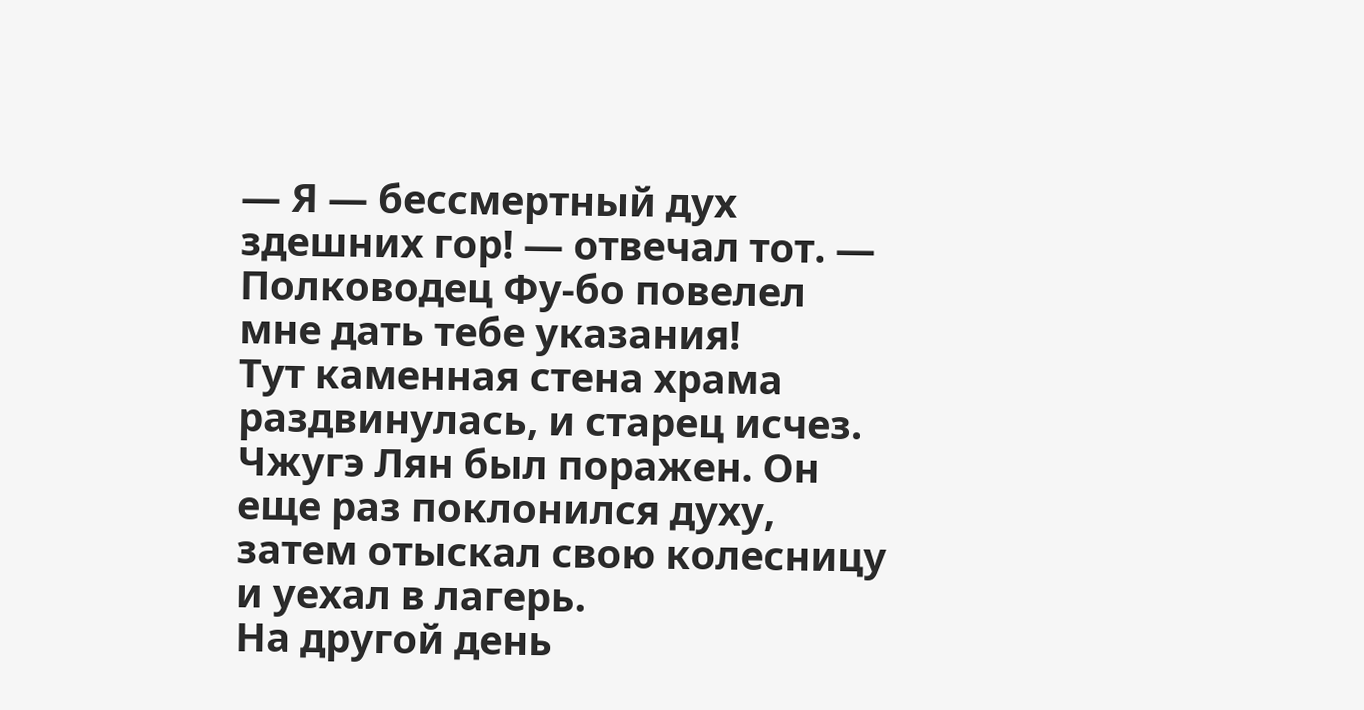— Я — бессмертный дух здешних гор! — отвечал тот. — Полководец Фу-бо повелел мне дать тебе указания!
Тут каменная стена храма раздвинулась, и старец исчез. Чжугэ Лян был поражен. Он еще раз поклонился духу, затем отыскал свою колесницу и уехал в лагерь.
На другой день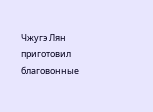Чжугэ Лян приготовил благовонные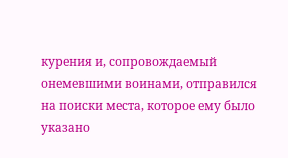курения и, сопровождаемый онемевшими воинами, отправился на поиски места, которое ему было указано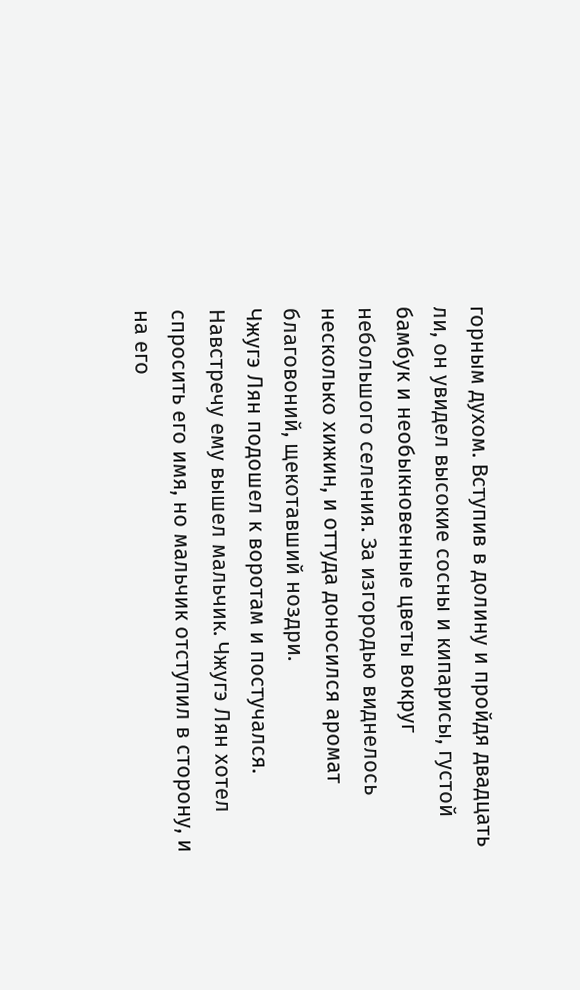горным духом. Вступив в долину и пройдя двадцать ли, он увидел высокие сосны и кипарисы, густой бамбук и необыкновенные цветы вокруг небольшого селения. За изгородью виднелось несколько хижин, и оттуда доносился аромат благовоний, щекотавший ноздри.
Чжугэ Лян подошел к воротам и постучался. Навстречу ему вышел мальчик. Чжугэ Лян хотел спросить его имя, но мальчик отступил в сторону, и на его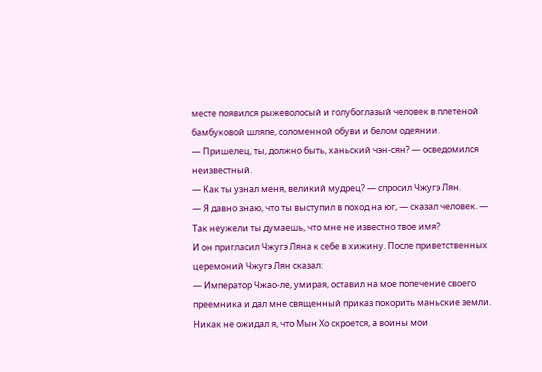месте появился рыжеволосый и голубоглазый человек в плетеной бамбуковой шляпе, соломенной обуви и белом одеянии.
— Пришелец, ты, должно быть, ханьский чэн-сян? — осведомился неизвестный.
— Как ты узнал меня, великий мудрец? — спросил Чжугэ Лян.
— Я давно знаю, что ты выступил в поход на юг, — сказал человек. — Так неужели ты думаешь, что мне не известно твое имя?
И он пригласил Чжугэ Ляна к себе в хижину. После приветственных церемоний Чжугэ Лян сказал:
— Император Чжао-ле, умирая, оставил на мое попечение своего преемника и дал мне священный приказ покорить маньские земли. Никак не ожидал я, что Мын Хо скроется, а воины мои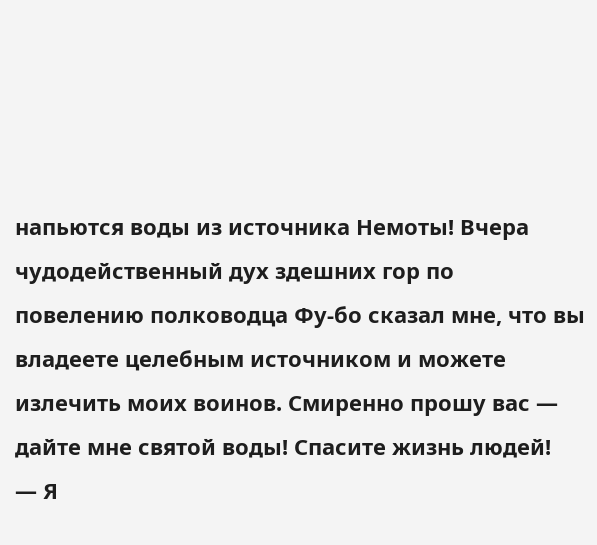напьются воды из источника Немоты! Вчера чудодейственный дух здешних гор по повелению полководца Фу-бо сказал мне, что вы владеете целебным источником и можете излечить моих воинов. Смиренно прошу вас — дайте мне святой воды! Спасите жизнь людей!
— Я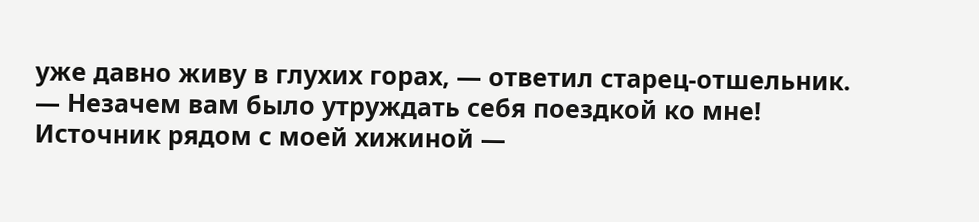уже давно живу в глухих горах, — ответил старец-отшельник. — Незачем вам было утруждать себя поездкой ко мне! Источник рядом с моей хижиной —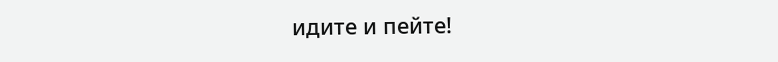идите и пейте!